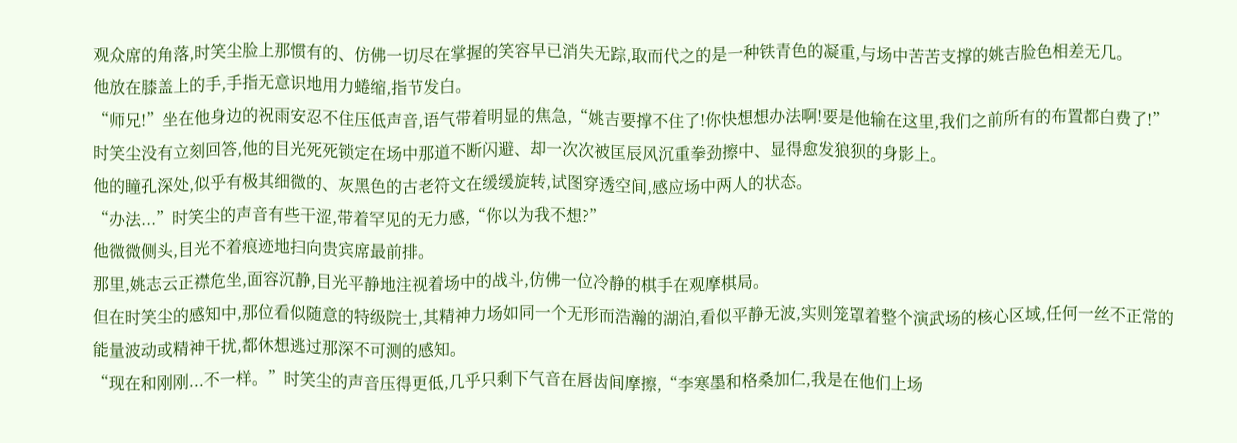观众席的角落,时笑尘脸上那惯有的、仿佛一切尽在掌握的笑容早已消失无踪,取而代之的是一种铁青色的凝重,与场中苦苦支撑的姚吉脸色相差无几。
他放在膝盖上的手,手指无意识地用力蜷缩,指节发白。
“师兄!”坐在他身边的祝雨安忍不住压低声音,语气带着明显的焦急,“姚吉要撑不住了!你快想想办法啊!要是他输在这里,我们之前所有的布置都白费了!”
时笑尘没有立刻回答,他的目光死死锁定在场中那道不断闪避、却一次次被匡辰风沉重拳劲擦中、显得愈发狼狈的身影上。
他的瞳孔深处,似乎有极其细微的、灰黑色的古老符文在缓缓旋转,试图穿透空间,感应场中两人的状态。
“办法...”时笑尘的声音有些干涩,带着罕见的无力感,“你以为我不想?”
他微微侧头,目光不着痕迹地扫向贵宾席最前排。
那里,姚志云正襟危坐,面容沉静,目光平静地注视着场中的战斗,仿佛一位冷静的棋手在观摩棋局。
但在时笑尘的感知中,那位看似随意的特级院士,其精神力场如同一个无形而浩瀚的湖泊,看似平静无波,实则笼罩着整个演武场的核心区域,任何一丝不正常的能量波动或精神干扰,都休想逃过那深不可测的感知。
“现在和刚刚...不一样。”时笑尘的声音压得更低,几乎只剩下气音在唇齿间摩擦,“李寒墨和格桑加仁,我是在他们上场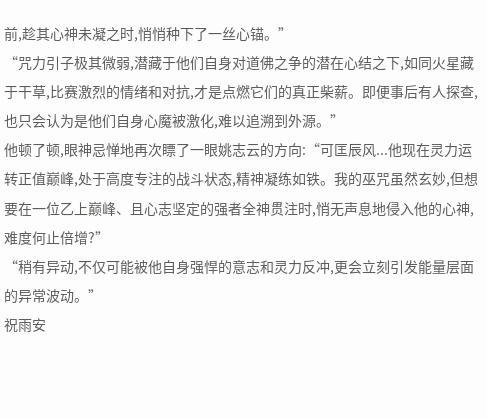前,趁其心神未凝之时,悄悄种下了一丝心锚。”
“咒力引子极其微弱,潜藏于他们自身对道佛之争的潜在心结之下,如同火星藏于干草,比赛激烈的情绪和对抗,才是点燃它们的真正柴薪。即便事后有人探查,也只会认为是他们自身心魔被激化,难以追溯到外源。”
他顿了顿,眼神忌惮地再次瞟了一眼姚志云的方向:“可匡辰风...他现在灵力运转正值巅峰,处于高度专注的战斗状态,精神凝练如铁。我的巫咒虽然玄妙,但想要在一位乙上巅峰、且心志坚定的强者全神贯注时,悄无声息地侵入他的心神,难度何止倍增?”
“稍有异动,不仅可能被他自身强悍的意志和灵力反冲,更会立刻引发能量层面的异常波动。”
祝雨安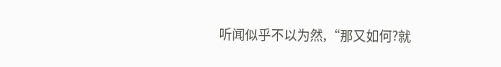听闻似乎不以为然,“那又如何?就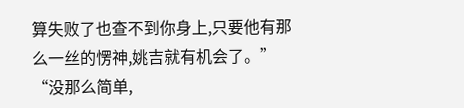算失败了也查不到你身上,只要他有那么一丝的愣神,姚吉就有机会了。”
“没那么简单,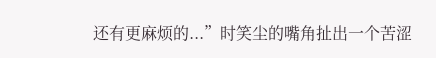还有更麻烦的...”时笑尘的嘴角扯出一个苦涩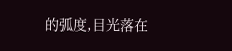的弧度,目光落在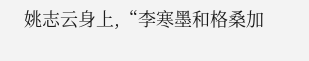姚志云身上,“李寒墨和格桑加